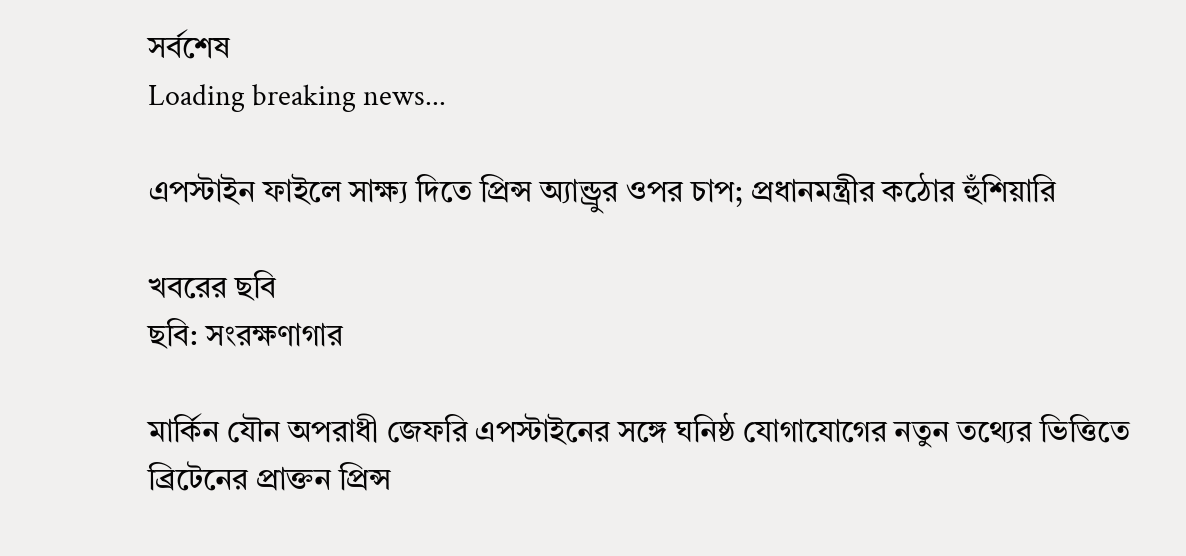সর্বশেষ
Loading breaking news...

এপস্টাইন ফাইলে সাক্ষ্য দিতে প্রিন্স অ্যান্ড্রুর ওপর চাপ; প্রধানমন্ত্রীর কঠোর হুঁশিয়ারি

খবরের ছবি
ছবি: সংরক্ষণাগার

মার্কিন যৌন অপরাধী জেফরি এপস্টাইনের সঙ্গে ঘনিষ্ঠ যোগাযোগের নতুন তথ্যের ভিত্তিতে ব্রিটেনের প্রাক্তন প্রিন্স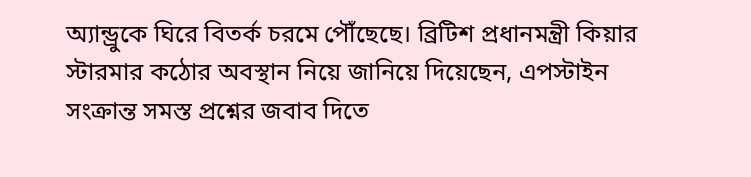অ্যান্ড্রুকে ঘিরে বিতর্ক চরমে পৌঁছেছে। ব্রিটিশ প্রধানমন্ত্রী কিয়ার স্টারমার কঠোর অবস্থান নিয়ে জানিয়ে দিয়েছেন, এপস্টাইন সংক্রান্ত সমস্ত প্রশ্নের জবাব দিতে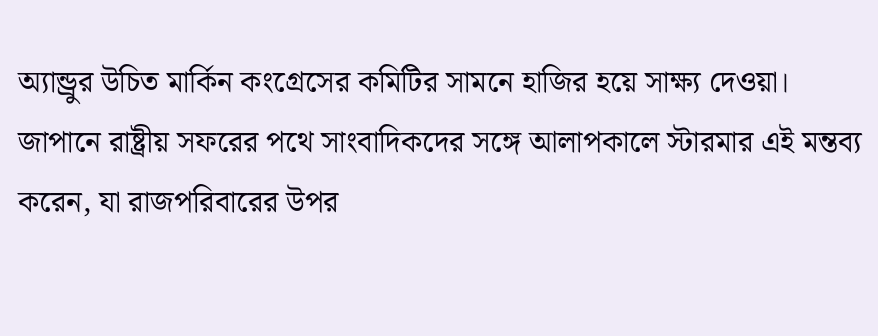অ্যান্ড্রুর উচিত মার্কিন কংগ্রেসের কমিটির সামনে হাজির হয়ে সাক্ষ্য দেওয়া। জাপানে রাষ্ট্রীয় সফরের পথে সাংবাদিকদের সঙ্গে আলাপকালে স্টারমার এই মন্তব্য করেন, যা রাজপরিবারের উপর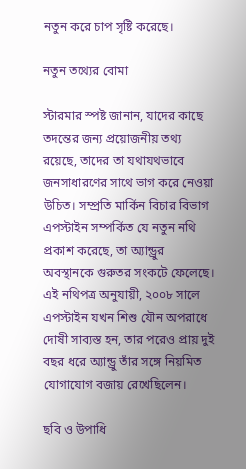নতুন করে চাপ সৃষ্টি করেছে।

নতুন তথ্যের বোমা

স্টারমার স্পষ্ট জানান, যাদের কাছে তদন্তের জন্য প্রয়োজনীয় তথ্য রয়েছে, তাদের তা যথাযথভাবে জনসাধারণের সাথে ভাগ করে নেওয়া উচিত। সম্প্রতি মার্কিন বিচার বিভাগ এপস্টাইন সম্পর্কিত যে নতুন নথি প্রকাশ করেছে, তা অ্যান্ড্রুর অবস্থানকে গুরুতর সংকটে ফেলেছে। এই নথিপত্র অনুযায়ী, ২০০৮ সালে এপস্টাইন যখন শিশু যৌন অপরাধে দোষী সাব্যস্ত হন, তার পরেও প্রায় দুই বছর ধরে অ্যান্ড্রু তাঁর সঙ্গে নিয়মিত যোগাযোগ বজায় রেখেছিলেন।

ছবি ও উপাধি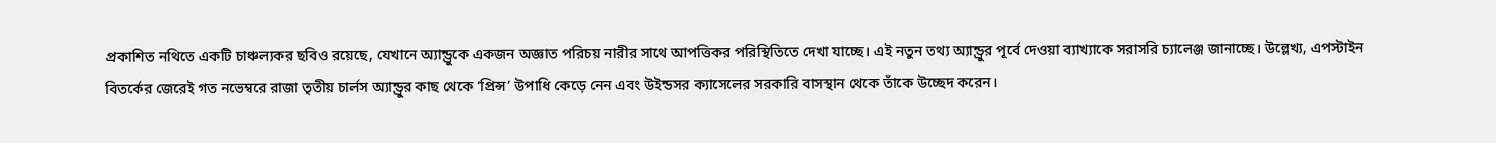প্রকাশিত নথিতে একটি চাঞ্চল্যকর ছবিও রয়েছে, যেখানে অ্যান্ড্রুকে একজন অজ্ঞাত পরিচয় নারীর সাথে আপত্তিকর পরিস্থিতিতে দেখা যাচ্ছে। এই নতুন তথ্য অ্যান্ড্রুর পূর্বে দেওয়া ব্যাখ্যাকে সরাসরি চ্যালেঞ্জ জানাচ্ছে। উল্লেখ্য, এপস্টাইন বিতর্কের জেরেই গত নভেম্বরে রাজা তৃতীয় চার্লস অ্যান্ড্রুর কাছ থেকে ‘প্রিন্স’ উপাধি কেড়ে নেন এবং উইন্ডসর ক্যাসেলের সরকারি বাসস্থান থেকে তাঁকে উচ্ছেদ করেন।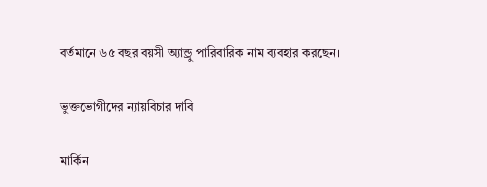বর্তমানে ৬৫ বছর বয়সী অ্যান্ড্রু পারিবারিক নাম ব্যবহার করছেন।

ভুক্তভোগীদের ন্যায়বিচার দাবি

মার্কিন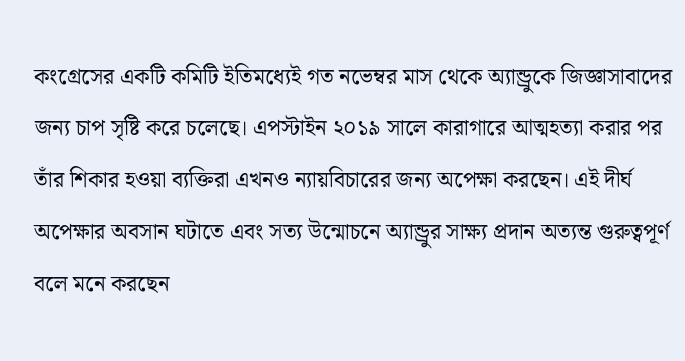কংগ্রেসের একটি কমিটি ইতিমধ্যেই গত নভেম্বর মাস থেকে অ্যান্ড্রুকে জিজ্ঞাসাবাদের জন্য চাপ সৃষ্টি করে চলেছে। এপস্টাইন ২০১৯ সালে কারাগারে আত্মহত্যা করার পর তাঁর শিকার হওয়া ব্যক্তিরা এখনও ন্যায়বিচারের জন্য অপেক্ষা করছেন। এই দীর্ঘ অপেক্ষার অবসান ঘটাতে এবং সত্য উন্মোচনে অ্যান্ড্রুর সাক্ষ্য প্রদান অত্যন্ত গুরুত্বপূর্ণ বলে মনে করছেন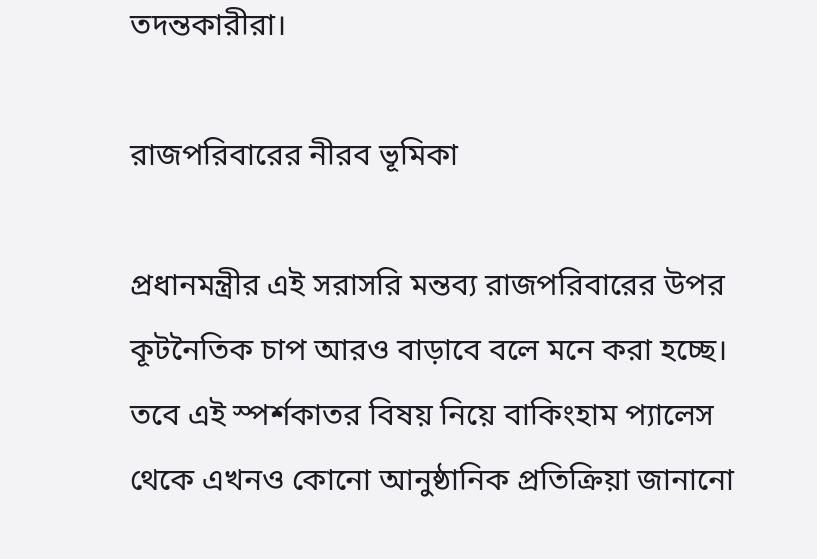তদন্তকারীরা।

রাজপরিবারের নীরব ভূমিকা

প্রধানমন্ত্রীর এই সরাসরি মন্তব্য রাজপরিবারের উপর কূটনৈতিক চাপ আরও বাড়াবে বলে মনে করা হচ্ছে। তবে এই স্পর্শকাতর বিষয় নিয়ে বাকিংহাম প্যালেস থেকে এখনও কোনো আনুষ্ঠানিক প্রতিক্রিয়া জানানো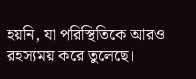হয়নি, যা পরিস্থিতিকে আরও রহস্যময় করে তুলেছে।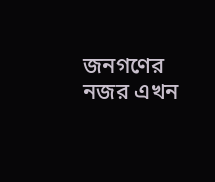জনগণের নজর এখন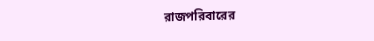রাজপরিবারের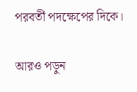পরবর্তী পদক্ষেপের দিকে।

আরও পড়ুন